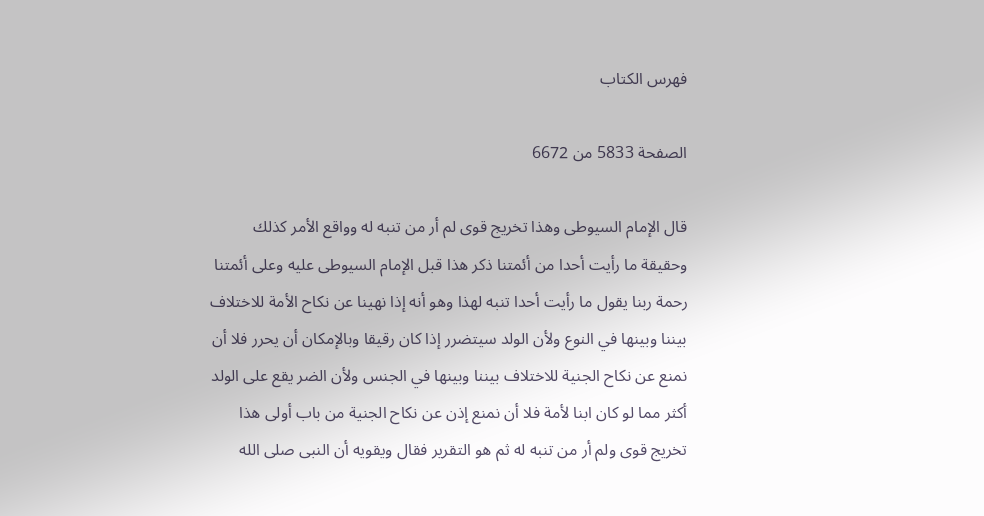فهرس الكتاب

الصفحة 5833 من 6672

قال الإمام السيوطى وهذا تخريج قوى لم أر من تنبه له وواقع الأمر كذلك وحقيقة ما رأيت أحدا من أئمتنا ذكر هذا قبل الإمام السيوطى عليه وعلى أئمتنا رحمة ربنا يقول ما رأيت أحدا تنبه لهذا وهو أنه إذا نهينا عن نكاح الأمة للاختلاف بيننا وبينها في النوع ولأن الولد سيتضرر إذا كان رقيقا وبالإمكان أن يحرر فلا أن نمنع عن نكاح الجنية للاختلاف بيننا وبينها في الجنس ولأن الضر يقع على الولد أكثر مما لو كان ابنا لأمة فلا أن نمنع إذن عن نكاح الجنية من باب أولى هذا تخريج قوى ولم أر من تنبه له ثم هو التقرير فقال ويقويه أن النبى صلى الله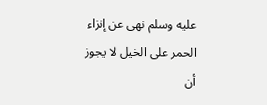عليه وسلم نهى عن إنزاء الحمر على الخيل لا يجوز أن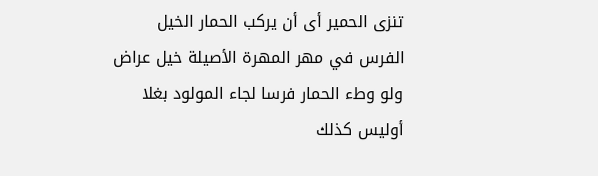تنزى الحمير أى أن يركب الحمار الخيل الفرس في مهر المهرة الأصيلة خيل عراض ولو وطء الحمار فرسا لجاء المولود بغلا أوليس كذلك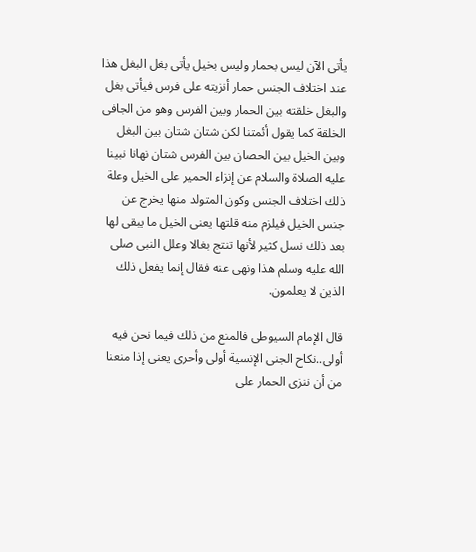يأتى الآن ليس بحمار وليس بخيل يأتى بغل البغل هذا عند اختلاف الجنس حمار أنزيته على فرس فيأتى بغل والبغل خلقته بين الحمار وبين الفرس وهو من الجافى الخلقة كما يقول أئمتنا لكن شتان شتان بين البغل وبين الخيل بين الحصان بين الفرس شتان نهانا نبينا عليه الصلاة والسلام عن إنزاء الحمير على الخيل وعلة ذلك اختلاف الجنس وكون المتولد منها يخرج عن جنس الخيل فيلزم منه قلتها يعنى الخيل ما يبقى لها بعد ذلك نسل كثير لأنها تنتج بغالا وعلل النبى صلى الله عليه وسلم هذا ونهى عنه فقال إنما يفعل ذلك الذين لا يعلمون.

قال الإمام السيوطى فالمنع من ذلك فيما نحن فيه أولى..نكاح الجنى الإنسية أولى وأحرى يعنى إذا منعنا من أن ننزى الحمار على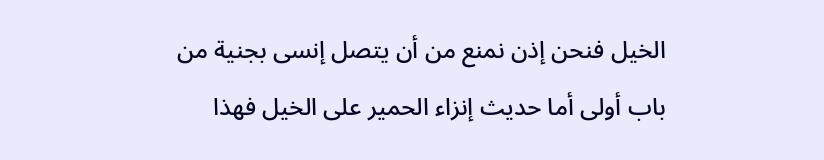الخيل فنحن إذن نمنع من أن يتصل إنسى بجنية من باب أولى أما حديث إنزاء الحمير على الخيل فهذا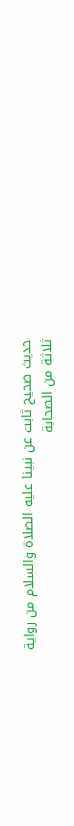حديث صحيح ثابت عن نبينا عليه الصلاة والسلام من رواية ثلاثة من الصحابة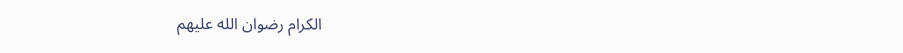الكرام رضوان الله عليهم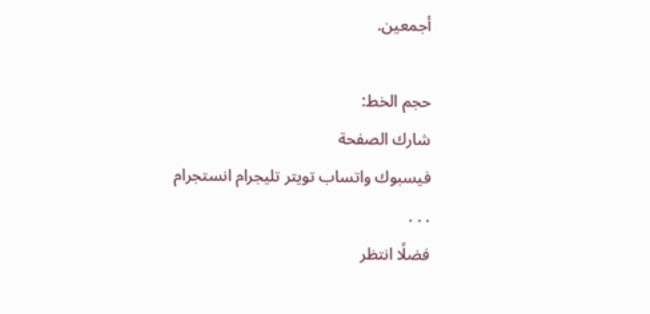أجمعين.

حجم الخط:
شارك الصفحة
فيسبوك واتساب تويتر تليجرام انستجرام
. . .
فضلًا انتظر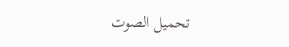تحميل الصوت